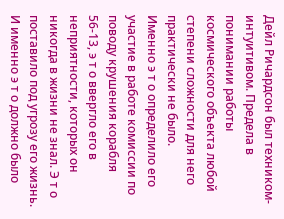Дейл Ричардсон был техником-интуитивом. Предела в понимании работы космического объекта любой степени сложности для него практически не было.
Именно э т о определило его участие в работе комиссии по поводу крушения корабля 56-13, э т о ввергло его в неприятности, которых он никогда в жизни не знал. Э т о поставило под угрозу его жизнь.
И именно э т о должно было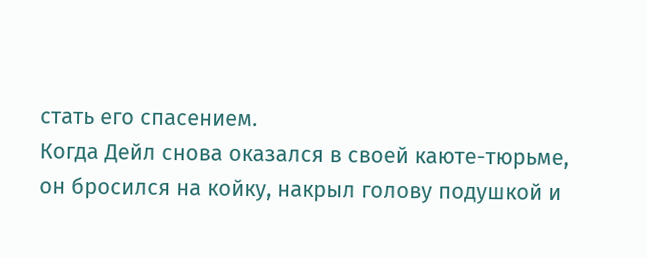стать его спасением.
Когда Дейл снова оказался в своей каюте-тюрьме, он бросился на койку, накрыл голову подушкой и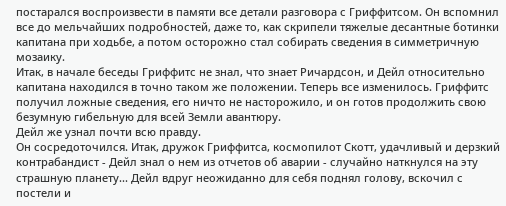постарался воспроизвести в памяти все детали разговора с Гриффитсом. Он вспомнил все до мельчайших подробностей, даже то, как скрипели тяжелые десантные ботинки капитана при ходьбе, а потом осторожно стал собирать сведения в симметричную мозаику.
Итак, в начале беседы Гриффитс не знал, что знает Ричардсон, и Дейл относительно капитана находился в точно таком же положении. Теперь все изменилось. Гриффитс получил ложные сведения, его ничто не насторожило, и он готов продолжить свою безумную гибельную для всей Земли авантюру.
Дейл же узнал почти всю правду.
Он сосредоточился. Итак, дружок Гриффитса, космопилот Скотт, удачливый и дерзкий контрабандист - Дейл знал о нем из отчетов об аварии - случайно наткнулся на эту страшную планету... Дейл вдруг неожиданно для себя поднял голову, вскочил с постели и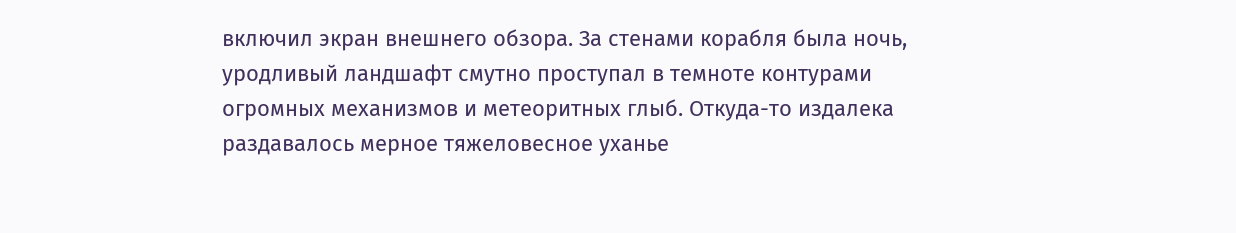включил экран внешнего обзора. За стенами корабля была ночь, уродливый ландшафт смутно проступал в темноте контурами огромных механизмов и метеоритных глыб. Откуда-то издалека раздавалось мерное тяжеловесное уханье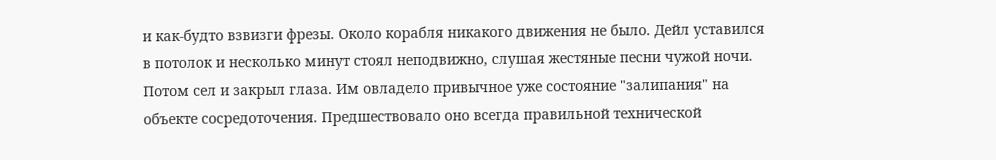и как-будто взвизги фрезы. Около корабля никакого движения не было. Дейл уставился в потолок и несколько минут стоял неподвижно, слушая жестяные песни чужой ночи. Потом сел и закрыл глаза. Им овладело привычное уже состояние "залипания" на объекте сосредоточения. Предшествовало оно всегда правильной технической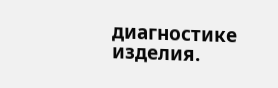диагностике изделия.